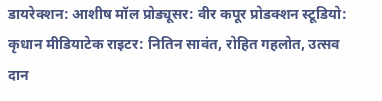डायरेक्शन: आशीष मॉल प्रोड्यूसर: वीर कपूर प्रोडक्शन स्टूडियो: कृधान मीडियाटेक राइटर: नितिन सावंत, रोहित गहलोत, उत्सव दान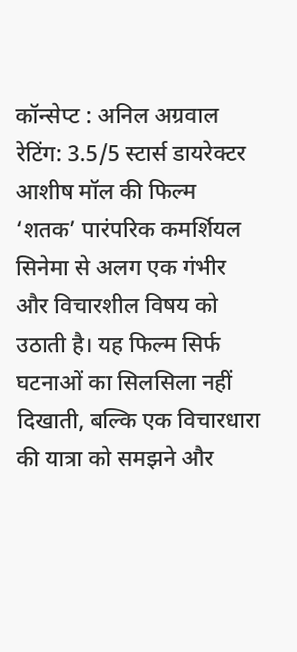कॉन्सेप्ट : अनिल अग्रवाल रेटिंग: 3.5/5 स्टार्स डायरेक्टर आशीष मॉल की फिल्म ‘शतक’ पारंपरिक कमर्शियल सिनेमा से अलग एक गंभीर और विचारशील विषय को उठाती है। यह फिल्म सिर्फ घटनाओं का सिलसिला नहीं दिखाती, बल्कि एक विचारधारा की यात्रा को समझने और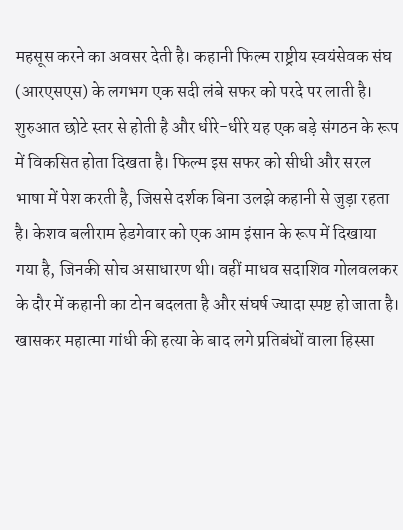महसूस करने का अवसर देती है। कहानी फिल्म राष्ट्रीय स्वयंसेवक संघ (आरएसएस) के लगभग एक सदी लंबे सफर को परदे पर लाती है। शुरुआत छोटे स्तर से होती है और धीरे-धीरे यह एक बड़े संगठन के रूप में विकसित होता दिखता है। फिल्म इस सफर को सीधी और सरल भाषा में पेश करती है, जिससे दर्शक बिना उलझे कहानी से जुड़ा रहता है। केशव बलीराम हेडगेवार को एक आम इंसान के रूप में दिखाया गया है, जिनकी सोच असाधारण थी। वहीं माधव सदाशिव गोलवलकर के दौर में कहानी का टोन बदलता है और संघर्ष ज्यादा स्पष्ट हो जाता है। खासकर महात्मा गांधी की हत्या के बाद लगे प्रतिबंधों वाला हिस्सा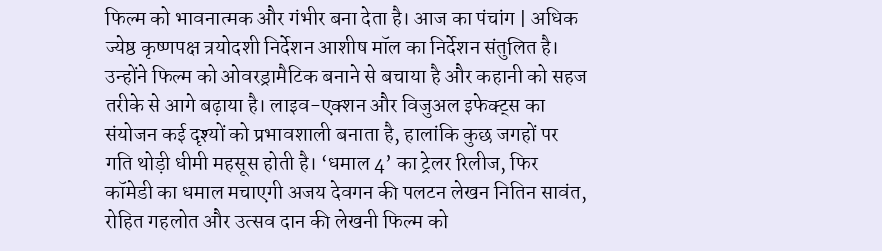फिल्म को भावनात्मक और गंभीर बना देता है। आज का पंचांग | अधिक ज्येष्ठ कृष्णपक्ष त्रयोदशी निर्देशन आशीष मॉल का निर्देशन संतुलित है। उन्होंने फिल्म को ओवरड्रामैटिक बनाने से बचाया है और कहानी को सहज तरीके से आगे बढ़ाया है। लाइव-एक्शन और विजुअल इफेक्ट्स का संयोजन कई दृश्यों को प्रभावशाली बनाता है, हालांकि कुछ जगहों पर गति थोड़ी धीमी महसूस होती है। ‘धमाल 4’ का ट्रेलर रिलीज, फिर कॉमेडी का धमाल मचाएगी अजय देवगन की पलटन लेखन नितिन सावंत, रोहित गहलोत और उत्सव दान की लेखनी फिल्म को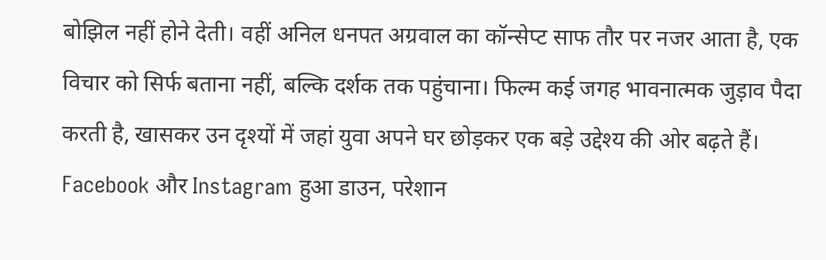बोझिल नहीं होने देती। वहीं अनिल धनपत अग्रवाल का कॉन्सेप्ट साफ तौर पर नजर आता है, एक विचार को सिर्फ बताना नहीं, बल्कि दर्शक तक पहुंचाना। फिल्म कई जगह भावनात्मक जुड़ाव पैदा करती है, खासकर उन दृश्यों में जहां युवा अपने घर छोड़कर एक बड़े उद्देश्य की ओर बढ़ते हैं। Facebook और Instagram हुआ डाउन, परेशान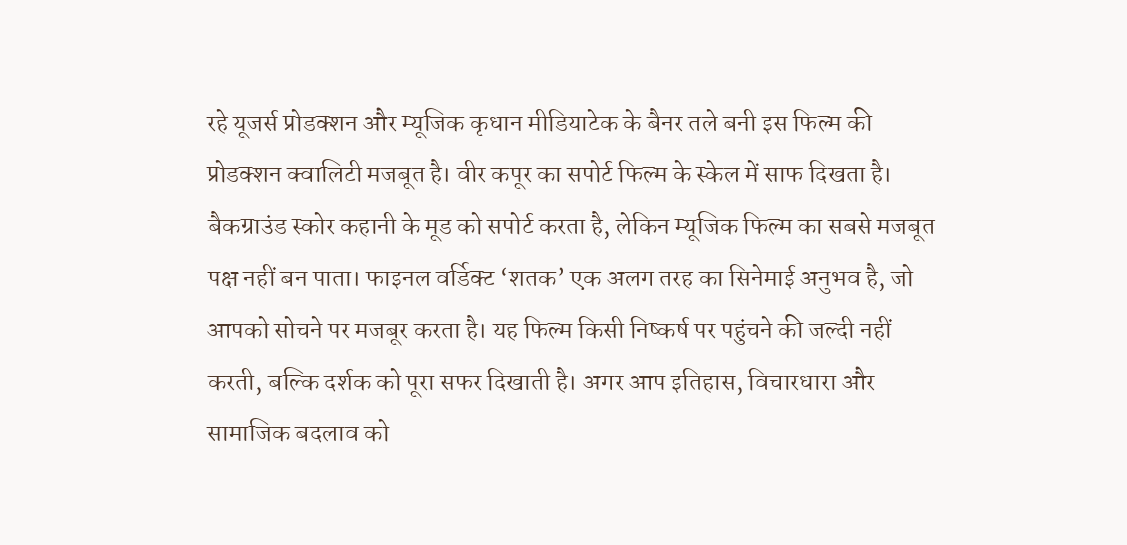रहे यूजर्स प्रोडक्शन और म्यूजिक कृधान मीडियाटेक के बैनर तले बनी इस फिल्म की प्रोडक्शन क्वालिटी मजबूत है। वीर कपूर का सपोर्ट फिल्म के स्केल में साफ दिखता है। बैकग्राउंड स्कोर कहानी के मूड को सपोर्ट करता है, लेकिन म्यूजिक फिल्म का सबसे मजबूत पक्ष नहीं बन पाता। फाइनल वर्डिक्ट ‘शतक’ एक अलग तरह का सिनेमाई अनुभव है, जो आपको सोचने पर मजबूर करता है। यह फिल्म किसी निष्कर्ष पर पहुंचने की जल्दी नहीं करती, बल्कि दर्शक को पूरा सफर दिखाती है। अगर आप इतिहास, विचारधारा और सामाजिक बदलाव को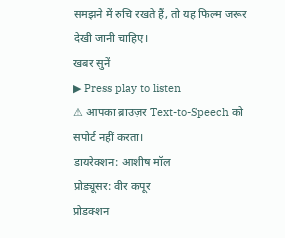समझने में रुचि रखते हैं, तो यह फिल्म जरूर देखी जानी चाहिए।
खबर सुनें
▶ Press play to listen
⚠ आपका ब्राउज़र Text-to-Speech को सपोर्ट नहीं करता।
डायरेक्शन: आशीष मॉल
प्रोड्यूसर: वीर कपूर
प्रोडक्शन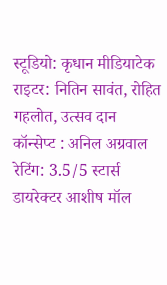स्टूडियो: कृधान मीडियाटेक
राइटर: नितिन सावंत, रोहित गहलोत, उत्सव दान
कॉन्सेप्ट : अनिल अग्रवाल
रेटिंग: 3.5/5 स्टार्स
डायरेक्टर आशीष मॉल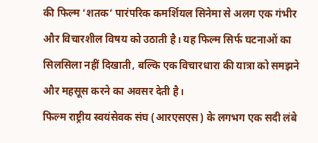की फिल्म ‘शतक’ पारंपरिक कमर्शियल सिनेमा से अलग एक गंभीर और विचारशील विषय को उठाती है। यह फिल्म सिर्फ घटनाओं का सिलसिला नहीं दिखाती, बल्कि एक विचारधारा की यात्रा को समझने और महसूस करने का अवसर देती है।
फिल्म राष्ट्रीय स्वयंसेवक संघ (आरएसएस) के लगभग एक सदी लंबे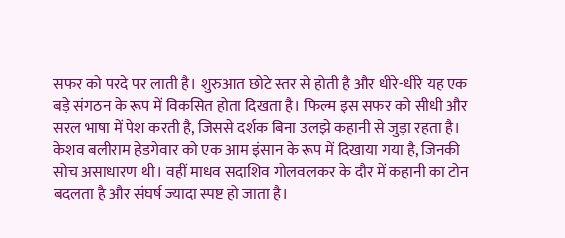सफर को परदे पर लाती है। शुरुआत छोटे स्तर से होती है और धीरे-धीरे यह एक बड़े संगठन के रूप में विकसित होता दिखता है। फिल्म इस सफर को सीधी और सरल भाषा में पेश करती है, जिससे दर्शक बिना उलझे कहानी से जुड़ा रहता है। केशव बलीराम हेडगेवार को एक आम इंसान के रूप में दिखाया गया है, जिनकी सोच असाधारण थी। वहीं माधव सदाशिव गोलवलकर के दौर में कहानी का टोन बदलता है और संघर्ष ज्यादा स्पष्ट हो जाता है।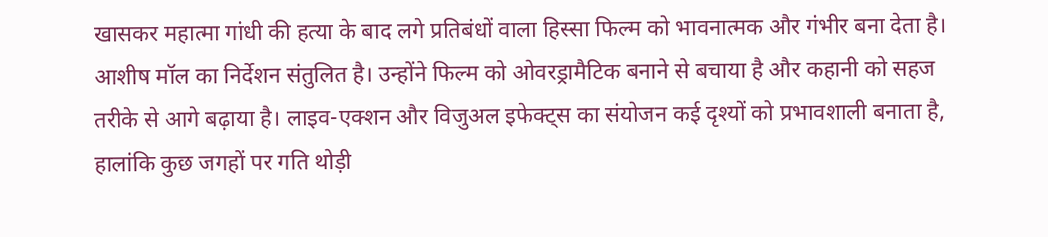खासकर महात्मा गांधी की हत्या के बाद लगे प्रतिबंधों वाला हिस्सा फिल्म को भावनात्मक और गंभीर बना देता है।
आशीष मॉल का निर्देशन संतुलित है। उन्होंने फिल्म को ओवरड्रामैटिक बनाने से बचाया है और कहानी को सहज तरीके से आगे बढ़ाया है। लाइव-एक्शन और विजुअल इफेक्ट्स का संयोजन कई दृश्यों को प्रभावशाली बनाता है, हालांकि कुछ जगहों पर गति थोड़ी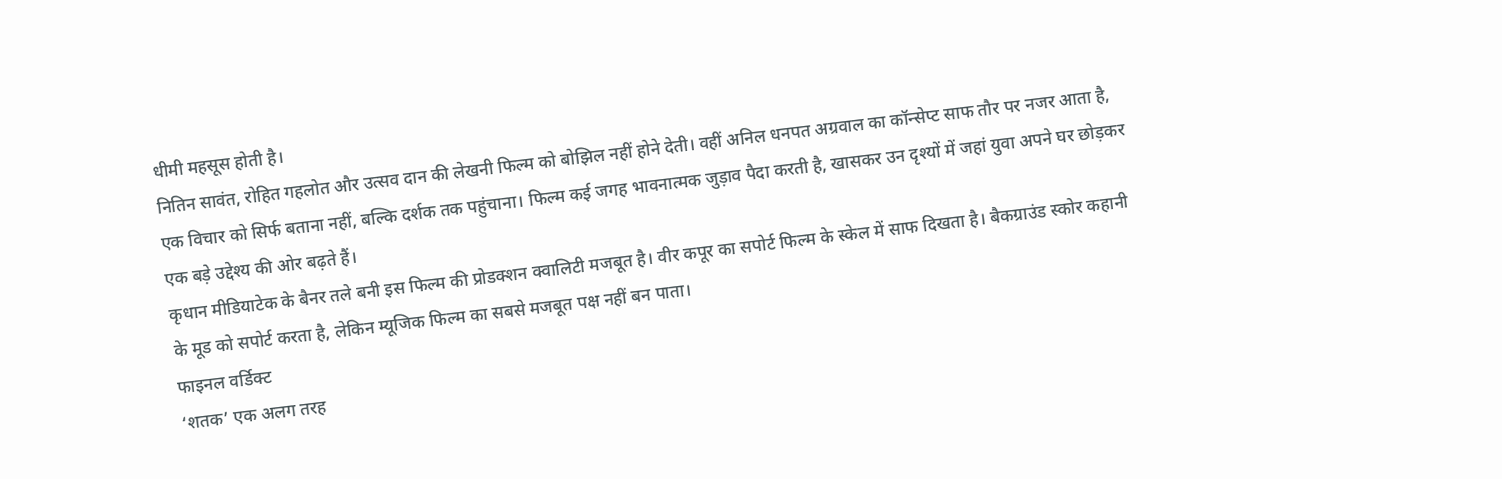धीमी महसूस होती है।
नितिन सावंत, रोहित गहलोत और उत्सव दान की लेखनी फिल्म को बोझिल नहीं होने देती। वहीं अनिल धनपत अग्रवाल का कॉन्सेप्ट साफ तौर पर नजर आता है, एक विचार को सिर्फ बताना नहीं, बल्कि दर्शक तक पहुंचाना। फिल्म कई जगह भावनात्मक जुड़ाव पैदा करती है, खासकर उन दृश्यों में जहां युवा अपने घर छोड़कर एक बड़े उद्देश्य की ओर बढ़ते हैं।
कृधान मीडियाटेक के बैनर तले बनी इस फिल्म की प्रोडक्शन क्वालिटी मजबूत है। वीर कपूर का सपोर्ट फिल्म के स्केल में साफ दिखता है। बैकग्राउंड स्कोर कहानी के मूड को सपोर्ट करता है, लेकिन म्यूजिक फिल्म का सबसे मजबूत पक्ष नहीं बन पाता।
फाइनल वर्डिक्ट
‘शतक’ एक अलग तरह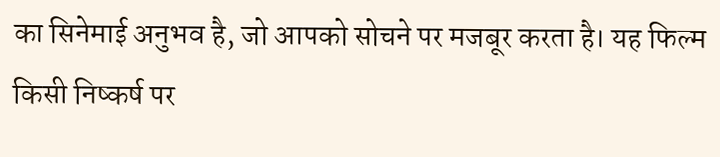का सिनेमाई अनुभव है, जो आपको सोचने पर मजबूर करता है। यह फिल्म किसी निष्कर्ष पर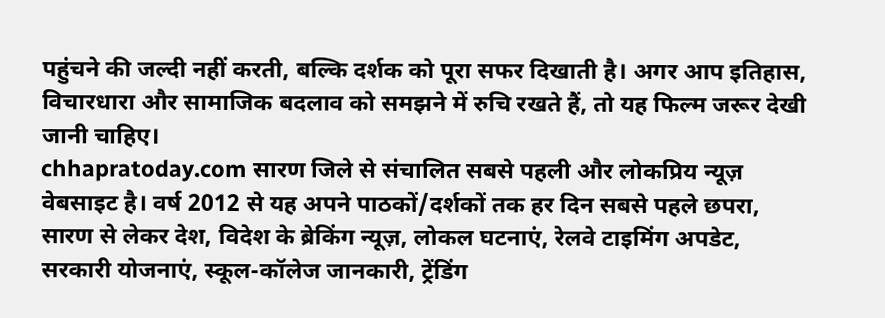पहुंचने की जल्दी नहीं करती, बल्कि दर्शक को पूरा सफर दिखाती है। अगर आप इतिहास, विचारधारा और सामाजिक बदलाव को समझने में रुचि रखते हैं, तो यह फिल्म जरूर देखी जानी चाहिए।
chhapratoday.com सारण जिले से संचालित सबसे पहली और लोकप्रिय न्यूज़ वेबसाइट है। वर्ष 2012 से यह अपने पाठकों/दर्शकों तक हर दिन सबसे पहले छपरा, सारण से लेकर देश, विदेश के ब्रेकिंग न्यूज़, लोकल घटनाएं, रेलवे टाइमिंग अपडेट, सरकारी योजनाएं, स्कूल-कॉलेज जानकारी, ट्रेंडिंग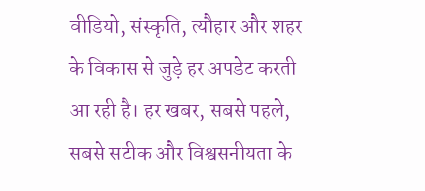वीडियो, संस्कृति, त्यौहार और शहर के विकास से जुड़े हर अपडेट करती आ रही है। हर खबर, सबसे पहले, सबसे सटीक और विश्वसनीयता के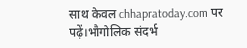साथ केवल chhapratoday.com पर पढ़ें।भौगोलिक संदर्भ